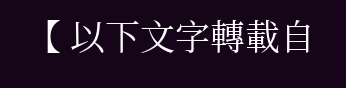【 以下文字轉載自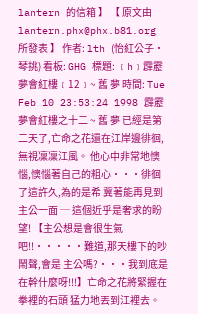lantern 的信箱 】 【 原文由 lantern.phx@phx.b81.org 所發表 】 作者: lth (怡紅公子‧琴挑) 看板: GHG 標題: ﹝h﹞霹靂夢會紅樓﹝12﹞~ 舊 夢 時間: Tue Feb 10 23:53:24 1998 霹靂夢會紅樓之十二 ~ 舊 夢 已經是第二天了,亡命之花還在江岸邊徘徊,無視凜凜江風。 他心中非常地懊惱,懊惱著自己的粗心‧‧‧徘徊了這許久,為的是希 冀著能再見到主公一面 ─ 這個近乎是奢求的盼望! 【主公想是會很生氣吧!!‧‧‧‧‧難道,那天樓下的吵鬧聲,會是 主公嗎?‧‧‧我到底是在幹什麼呀!!!】亡命之花將緊握在拳裡的石頭 猛力地丟到江裡去。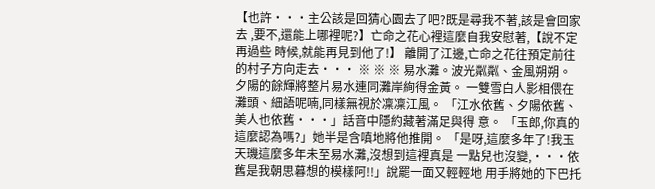【也許‧‧‧主公該是回猜心園去了吧?既是尋我不著,該是會回家去 ,要不,還能上哪裡呢?】亡命之花心裡這麼自我安慰著,【說不定再過些 時候,就能再見到他了!】 離開了江邊,亡命之花往預定前往的村子方向走去‧‧‧ ※ ※ ※ 易水灘。波光粼粼、金風朔朔。 夕陽的餘輝將整片易水連同灘岸絢得金黃。 一雙雪白人影相偎在灘頭、細語呢喃,同樣無視於凜凜江風。 「江水依舊、夕陽依舊、美人也依舊‧‧‧」話音中隱約藏著滿足與得 意。 「玉郎,你真的這麼認為嗎?」她半是含嗔地將他推開。 「是呀,這麼多年了!我玉天璣這麼多年未至易水灘,沒想到這裡真是 一點兒也沒變,‧‧‧依舊是我朝思暮想的模樣阿!!」說罷一面又輕輕地 用手將她的下巴托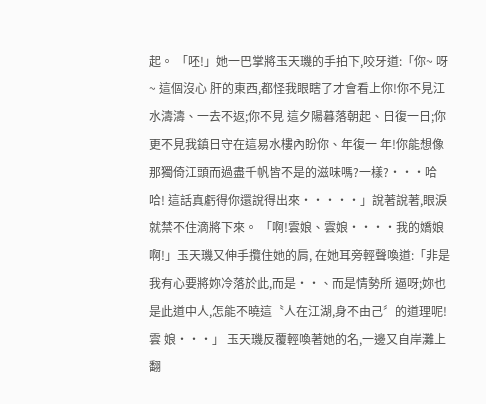起。 「呸!」她一巴掌將玉天璣的手拍下,咬牙道:「你~ 呀~ 這個沒心 肝的東西,都怪我眼瞎了才會看上你!你不見江水濤濤、一去不返;你不見 這夕陽暮落朝起、日復一日;你更不見我鎮日守在這易水樓內盼你、年復一 年!你能想像那獨倚江頭而過盡千帆皆不是的滋味嗎?一樣?‧‧‧哈哈! 這話真虧得你還說得出來‧‧‧‧‧」說著說著,眼淚就禁不住滴將下來。 「啊!雲娘、雲娘‧‧‧‧我的嬌娘啊!」玉天璣又伸手攬住她的肩, 在她耳旁輕聲喚道:「非是我有心要將妳冷落於此,而是‧‧、而是情勢所 逼呀;妳也是此道中人,怎能不曉這〝人在江湖,身不由己〞的道理呢!雲 娘‧‧‧」 玉天璣反覆輕喚著她的名,一邊又自岸灘上翻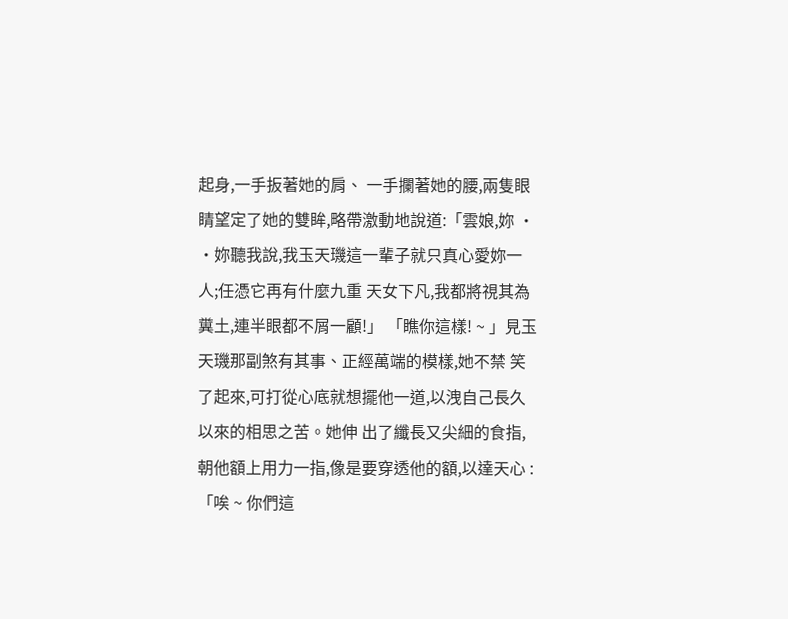起身,一手扳著她的肩、 一手攔著她的腰,兩隻眼睛望定了她的雙眸,略帶激動地說道:「雲娘,妳 ‧ ‧妳聽我說,我玉天璣這一輩子就只真心愛妳一人;任憑它再有什麼九重 天女下凡,我都將視其為糞土,連半眼都不屑一顧!」 「瞧你這樣! ~ 」見玉天璣那副煞有其事、正經萬端的模樣,她不禁 笑了起來,可打從心底就想擺他一道,以洩自己長久以來的相思之苦。她伸 出了纖長又尖細的食指,朝他額上用力一指,像是要穿透他的額,以達天心 :「唉 ~ 你們這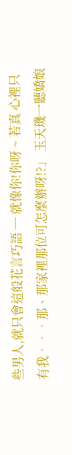些男人,就只會這般花言巧語 ─ 就像你!你呀 ~ 若真 心裡只有我‧‧‧那、那家裡那位可怎麼辦呀!?」 玉天璣一聽嬌娘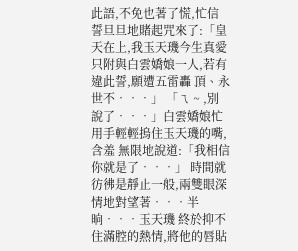此語,不免也著了慌,忙信誓旦旦地賭起咒來了:「皇 天在上,我玉天璣今生真愛只附與白雲嬌娘一人,若有違此誓,願遭五雷轟 頂、永世不‧‧‧」 「ㄟ ~ ,別說了‧‧‧」白雲嬌娘忙用手輕輕摀住玉天璣的嘴,含羞 無限地說道:「我相信你就是了‧‧‧」 時間就彷彿是靜止一般,兩雙眼深情地對望著‧‧‧半晌‧‧‧玉天璣 終於抑不住滿腔的熱情,將他的唇貼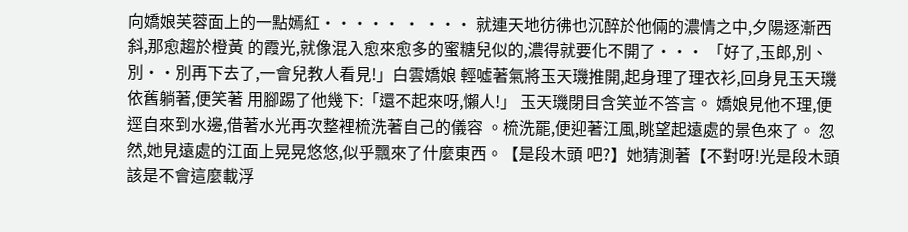向嬌娘芙蓉面上的一點嫣紅‧‧‧‧‧ ‧ ‧‧‧ 就連天地彷彿也沉醉於他倆的濃情之中,夕陽逐漸西斜,那愈趨於橙黃 的霞光,就像混入愈來愈多的蜜糖兒似的,濃得就要化不開了‧‧‧ 「好了,玉郎,別、別‧‧別再下去了,一會兒教人看見!」白雲嬌娘 輕噓著氣將玉天璣推開,起身理了理衣衫,回身見玉天璣依舊躺著,便笑著 用腳踢了他幾下:「還不起來呀,懶人!」 玉天璣閉目含笑並不答言。 嬌娘見他不理,便逕自來到水邊,借著水光再次整裡梳洗著自己的儀容 。梳洗罷,便迎著江風,眺望起遠處的景色來了。 忽然,她見遠處的江面上晃晃悠悠,似乎飄來了什麼東西。【是段木頭 吧?】她猜測著【不對呀!光是段木頭該是不會這麼載浮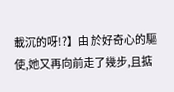載沉的呀!?】由 於好奇心的驅使,她又再向前走了幾步,且掂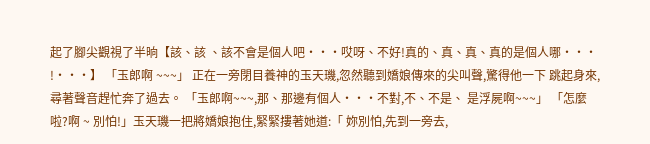起了腳尖觀視了半晌【該、該 、該不會是個人吧‧‧‧哎呀、不好!真的、真、真、真的是個人哪‧‧‧ !‧‧‧】 「玉郎啊 ~~~」 正在一旁閉目養神的玉天璣,忽然聽到嬌娘傳來的尖叫聲,驚得他一下 跳起身來,尋著聲音趕忙奔了過去。 「玉郎啊~~~,那、那邊有個人‧‧‧不對,不、不是、 是浮屍啊~~~」 「怎麼啦?啊 ~ 別怕!」玉天璣一把將嬌娘抱住,緊緊摟著她道:「 妳別怕,先到一旁去,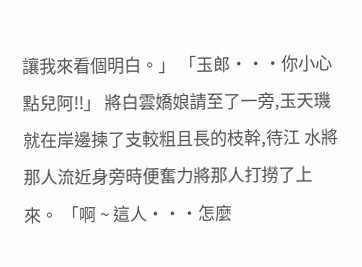讓我來看個明白。」 「玉郎‧‧‧你小心點兒阿!!」 將白雲嬌娘請至了一旁,玉天璣就在岸邊揀了支較粗且長的枝幹,待江 水將那人流近身旁時便奮力將那人打撈了上來。 「啊 ~ 這人‧‧‧怎麼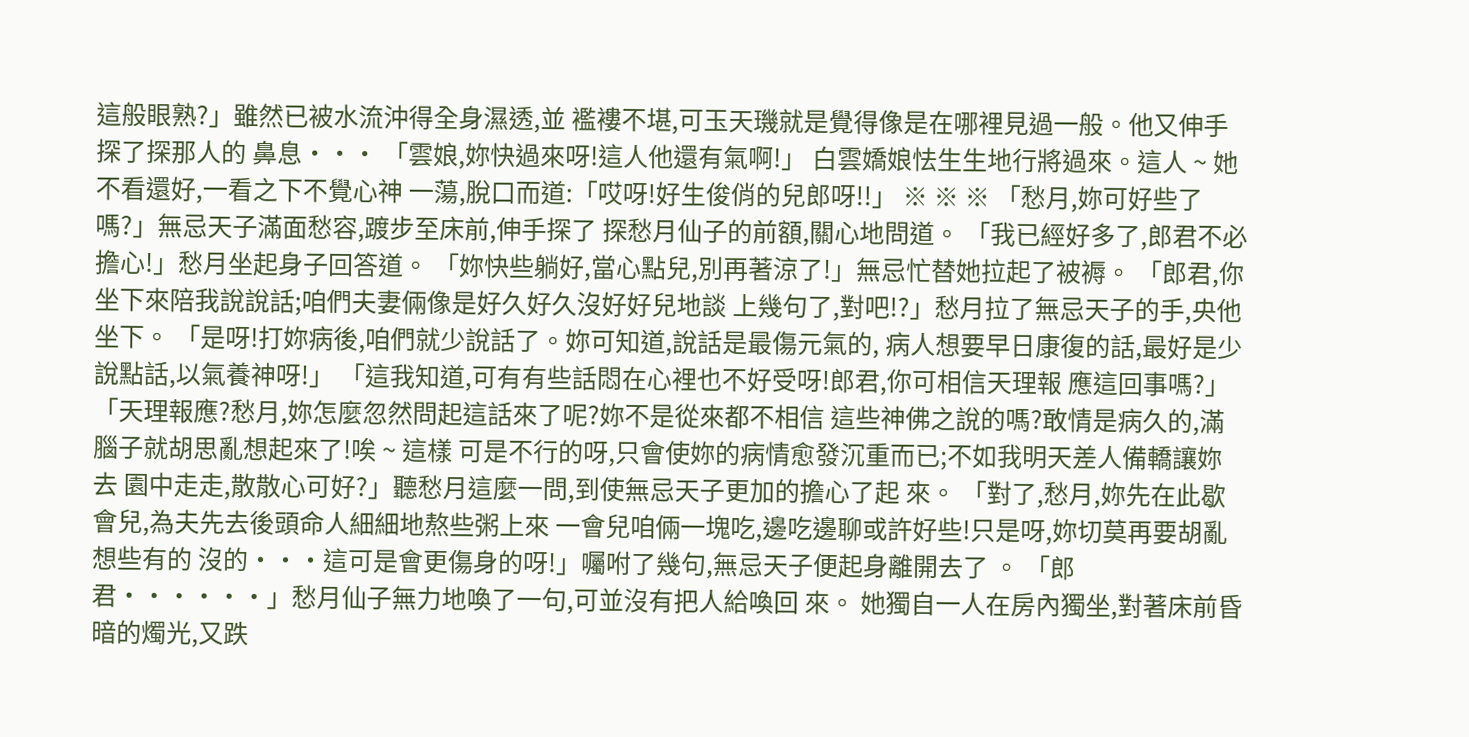這般眼熟?」雖然已被水流沖得全身濕透,並 襤褸不堪,可玉天璣就是覺得像是在哪裡見過一般。他又伸手探了探那人的 鼻息‧‧‧ 「雲娘,妳快過來呀!這人他還有氣啊!」 白雲嬌娘怯生生地行將過來。這人 ~ 她不看還好,一看之下不覺心神 一蕩,脫口而道:「哎呀!好生俊俏的兒郎呀!!」 ※ ※ ※ 「愁月,妳可好些了嗎?」無忌天子滿面愁容,踱步至床前,伸手探了 探愁月仙子的前額,關心地問道。 「我已經好多了,郎君不必擔心!」愁月坐起身子回答道。 「妳快些躺好,當心點兒,別再著涼了!」無忌忙替她拉起了被褥。 「郎君,你坐下來陪我說說話;咱們夫妻倆像是好久好久沒好好兒地談 上幾句了,對吧!?」愁月拉了無忌天子的手,央他坐下。 「是呀!打妳病後,咱們就少說話了。妳可知道,說話是最傷元氣的, 病人想要早日康復的話,最好是少說點話,以氣養神呀!」 「這我知道,可有有些話悶在心裡也不好受呀!郎君,你可相信天理報 應這回事嗎?」 「天理報應?愁月,妳怎麼忽然問起這話來了呢?妳不是從來都不相信 這些神佛之說的嗎?敢情是病久的,滿腦子就胡思亂想起來了!唉 ~ 這樣 可是不行的呀,只會使妳的病情愈發沉重而已;不如我明天差人備轎讓妳去 園中走走,散散心可好?」聽愁月這麼一問,到使無忌天子更加的擔心了起 來。 「對了,愁月,妳先在此歇會兒,為夫先去後頭命人細細地熬些粥上來 一會兒咱倆一塊吃,邊吃邊聊或許好些!只是呀,妳切莫再要胡亂想些有的 沒的‧‧‧這可是會更傷身的呀!」囑咐了幾句,無忌天子便起身離開去了 。 「郎君‧‧‧‧‧‧」愁月仙子無力地喚了一句,可並沒有把人給喚回 來。 她獨自一人在房內獨坐,對著床前昏暗的燭光,又跌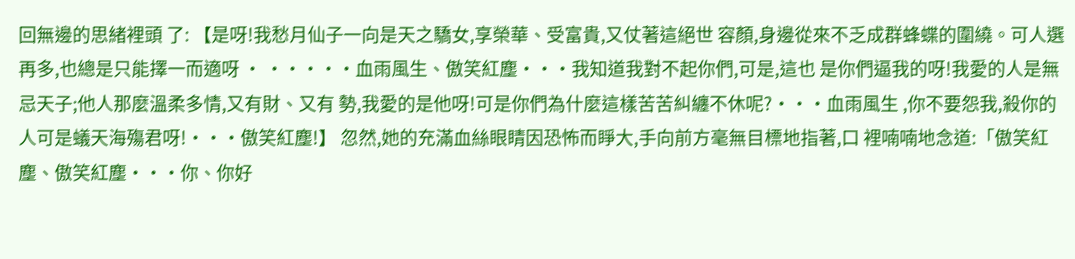回無邊的思緒裡頭 了: 【是呀!我愁月仙子一向是天之驕女,享榮華、受富貴,又仗著這絕世 容顏,身邊從來不乏成群蜂蝶的圍繞。可人選再多,也總是只能擇一而適呀 ‧ ‧‧‧‧‧血雨風生、傲笑紅塵‧‧‧我知道我對不起你們,可是,這也 是你們逼我的呀!我愛的人是無忌天子;他人那麼溫柔多情,又有財、又有 勢,我愛的是他呀!可是你們為什麼這樣苦苦糾纏不休呢?‧‧‧血雨風生 ,你不要怨我,殺你的人可是蟻天海殤君呀!‧‧‧傲笑紅塵!】 忽然,她的充滿血絲眼睛因恐怖而睜大,手向前方毫無目標地指著,口 裡喃喃地念道:「傲笑紅塵、傲笑紅塵‧‧‧你、你好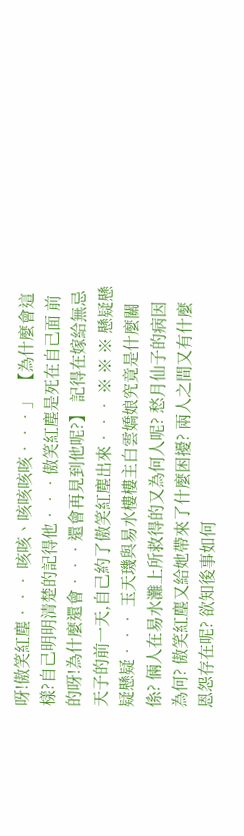呀!傲笑紅塵‧‧‧ 咳咳、咳咳咳咳‧‧‧」 【為什麼會這樣?自己明明清楚的記得他‧‧‧傲笑紅塵是死在自己面 前的呀!為什麼還會‧‧‧還會再見到他呢?】 記得在嫁給無忌天子的前一天,自己約了傲笑紅塵出來‧‧‧ ※ ※ ※ 懸疑懸疑懸疑‧‧‧ 玉天璣與易水樓樓主白雲嬌娘究竟是什麼關係? 倆人在易水灘上所救得的又為何人呢? 愁月仙子的病因為何? 傲笑紅塵又給她帶來了什麼困擾? 兩人之間又有什麼恩怨存在呢? 欲知後事如何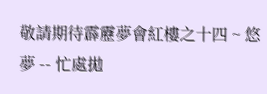敬請期待霹靂夢會紅樓之十四 ~ 悠 夢 -- 忙處拋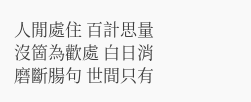人閒處住 百計思量 沒箇為歡處 白日消磨斷腸句 世間只有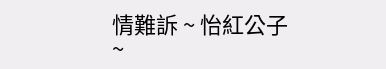情難訴 ~ 怡紅公子 ~